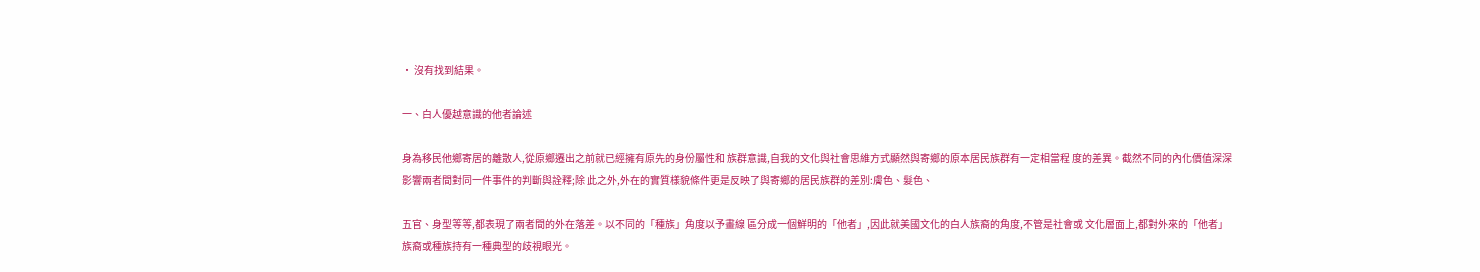• 沒有找到結果。

一、白人優越意識的他者論述

身為移民他鄉寄居的離散人,從原鄉遷出之前就已經擁有原先的身份屬性和 族群意識,自我的文化與社會思維方式顯然與寄鄉的原本居民族群有一定相當程 度的差異。截然不同的內化價值深深影響兩者間對同一件事件的判斷與詮釋;除 此之外,外在的實質樣貌條件更是反映了與寄鄉的居民族群的差別:膚色、髮色、

五官、身型等等,都表現了兩者間的外在落差。以不同的「種族」角度以予畫線 區分成一個鮮明的「他者」,因此就美國文化的白人族裔的角度,不管是社會或 文化層面上,都對外來的「他者」族裔或種族持有一種典型的歧視眼光。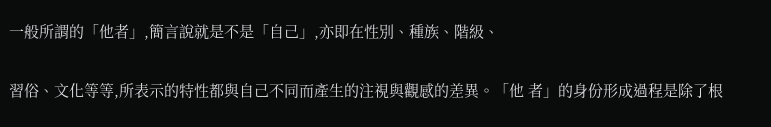一般所謂的「他者」,簡言說就是不是「自己」,亦即在性別、種族、階級、

習俗、文化等等,所表示的特性都與自己不同而產生的注視與觀感的差異。「他 者」的身份形成過程是除了根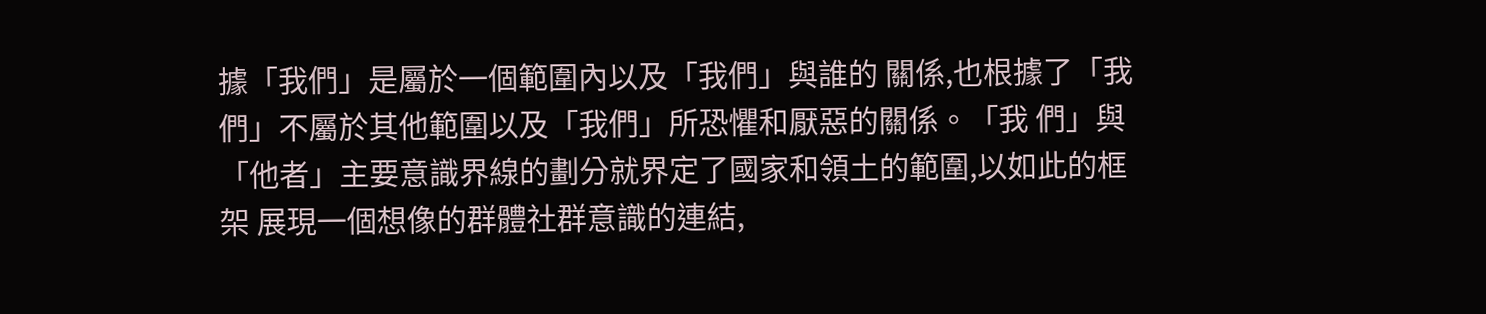據「我們」是屬於一個範圍內以及「我們」與誰的 關係,也根據了「我們」不屬於其他範圍以及「我們」所恐懼和厭惡的關係。「我 們」與「他者」主要意識界線的劃分就界定了國家和領土的範圍,以如此的框架 展現一個想像的群體社群意識的連結,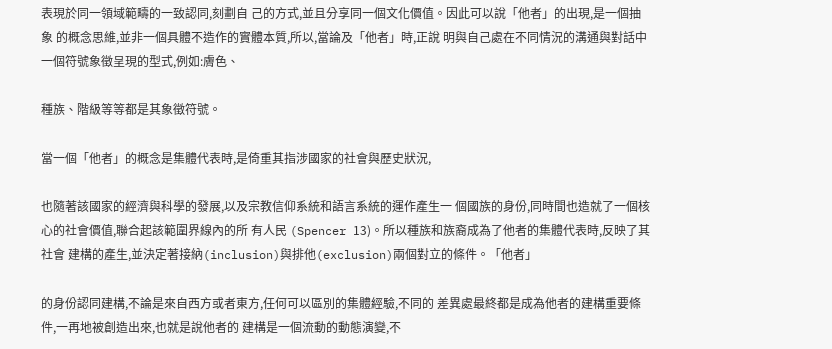表現於同一領域範疇的一致認同,刻劃自 己的方式,並且分享同一個文化價值。因此可以說「他者」的出現,是一個抽象 的概念思維,並非一個具體不造作的實體本質,所以,當論及「他者」時,正說 明與自己處在不同情況的溝通與對話中一個符號象徵呈現的型式,例如:膚色、

種族、階級等等都是其象徵符號。

當一個「他者」的概念是集體代表時,是倚重其指涉國家的社會與歷史狀況,

也隨著該國家的經濟與科學的發展,以及宗教信仰系統和語言系統的運作產生一 個國族的身份,同時間也造就了一個核心的社會價值,聯合起該範圍界線內的所 有人民 (Spencer 13)。所以種族和族裔成為了他者的集體代表時,反映了其社會 建構的產生,並決定著接納(inclusion)與排他(exclusion)兩個對立的條件。「他者」

的身份認同建構,不論是來自西方或者東方,任何可以區別的集體經驗,不同的 差異處最終都是成為他者的建構重要條件,一再地被創造出來,也就是說他者的 建構是一個流動的動態演變,不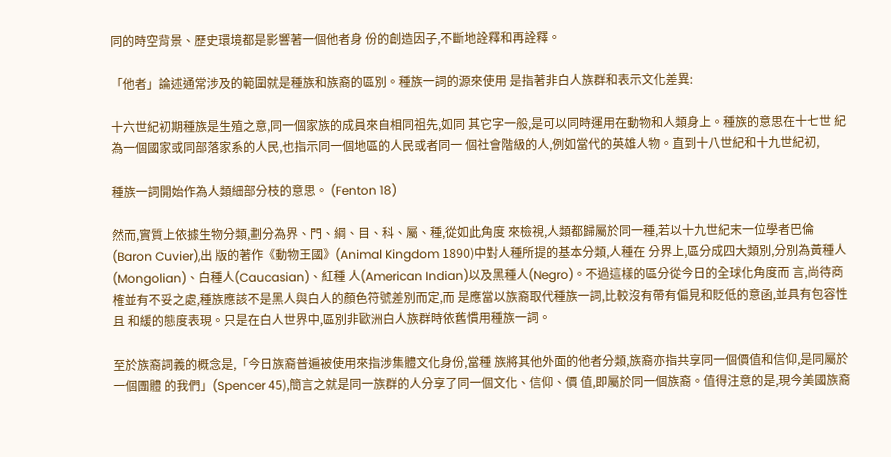同的時空背景、歷史環境都是影響著一個他者身 份的創造因子,不斷地詮釋和再詮釋。

「他者」論述通常涉及的範圍就是種族和族裔的區別。種族一詞的源來使用 是指著非白人族群和表示文化差異:

十六世紀初期種族是生殖之意,同一個家族的成員來自相同祖先,如同 其它字一般,是可以同時運用在動物和人類身上。種族的意思在十七世 紀為一個國家或同部落家系的人民,也指示同一個地區的人民或者同一 個社會階級的人,例如當代的英雄人物。直到十八世紀和十九世紀初,

種族一詞開始作為人類細部分枝的意思。 (Fenton 18)

然而,實質上依據生物分類,劃分為界、門、綱、目、科、屬、種,從如此角度 來檢視,人類都歸屬於同一種,若以十九世紀末一位學者巴倫(Baron Cuvier),出 版的著作《動物王國》(Animal Kingdom 1890)中對人種所提的基本分類,人種在 分界上,區分成四大類別,分別為黃種人(Mongolian)、白種人(Caucasian)、紅種 人(American Indian)以及黑種人(Negro)。不過這樣的區分從今日的全球化角度而 言,尚待商榷並有不妥之處,種族應該不是黑人與白人的顏色符號差別而定,而 是應當以族裔取代種族一詞,比較沒有帶有偏見和貶低的意函,並具有包容性且 和緩的態度表現。只是在白人世界中,區別非歐洲白人族群時依舊慣用種族一詞。

至於族裔詞義的概念是,「今日族裔普遍被使用來指涉集體文化身份,當種 族將其他外面的他者分類,族裔亦指共享同一個價值和信仰,是同屬於一個團體 的我們」(Spencer 45),簡言之就是同一族群的人分享了同一個文化、信仰、價 值,即屬於同一個族裔。值得注意的是,現今美國族裔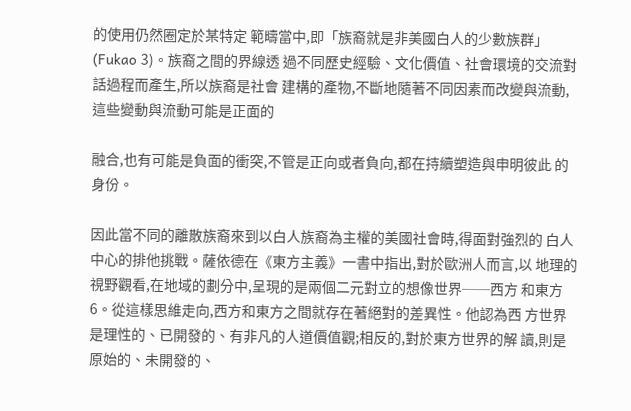的使用仍然圈定於某特定 範疇當中,即「族裔就是非美國白人的少數族群」(Fukao 3)。族裔之間的界線透 過不同歷史經驗、文化價值、社會環境的交流對話過程而產生,所以族裔是社會 建構的產物,不斷地隨著不同因素而改變與流動,這些變動與流動可能是正面的

融合,也有可能是負面的衝突,不管是正向或者負向,都在持續塑造與申明彼此 的身份。

因此當不同的離散族裔來到以白人族裔為主權的美國社會時,得面對強烈的 白人中心的排他挑戰。薩依德在《東方主義》一書中指出,對於歐洲人而言,以 地理的視野觀看,在地域的劃分中,呈現的是兩個二元對立的想像世界──西方 和東方6。從這樣思維走向,西方和東方之間就存在著絕對的差異性。他認為西 方世界是理性的、已開發的、有非凡的人道價值觀;相反的,對於東方世界的解 讀,則是原始的、未開發的、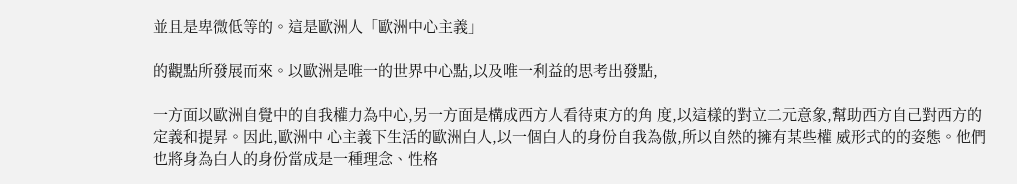並且是卑微低等的。這是歐洲人「歐洲中心主義」

的觀點所發展而來。以歐洲是唯一的世界中心點,以及唯一利益的思考出發點,

一方面以歐洲自覺中的自我權力為中心,另一方面是構成西方人看待東方的角 度,以這樣的對立二元意象,幫助西方自己對西方的定義和提昇。因此,歐洲中 心主義下生活的歐洲白人,以一個白人的身份自我為傲,所以自然的擁有某些權 威形式的的姿態。他們也將身為白人的身份當成是一種理念、性格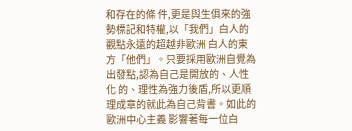和存在的條 件,更是與生俱來的強勢標記和特權,以「我們」白人的觀點永遠的超越非歐洲 白人的東方「他們」。只要採用歐洲自覺為出發點,認為自己是開放的、人性化 的、理性為強力後盾,所以更順理成章的就此為自己背書。如此的歐洲中心主義 影響著每一位白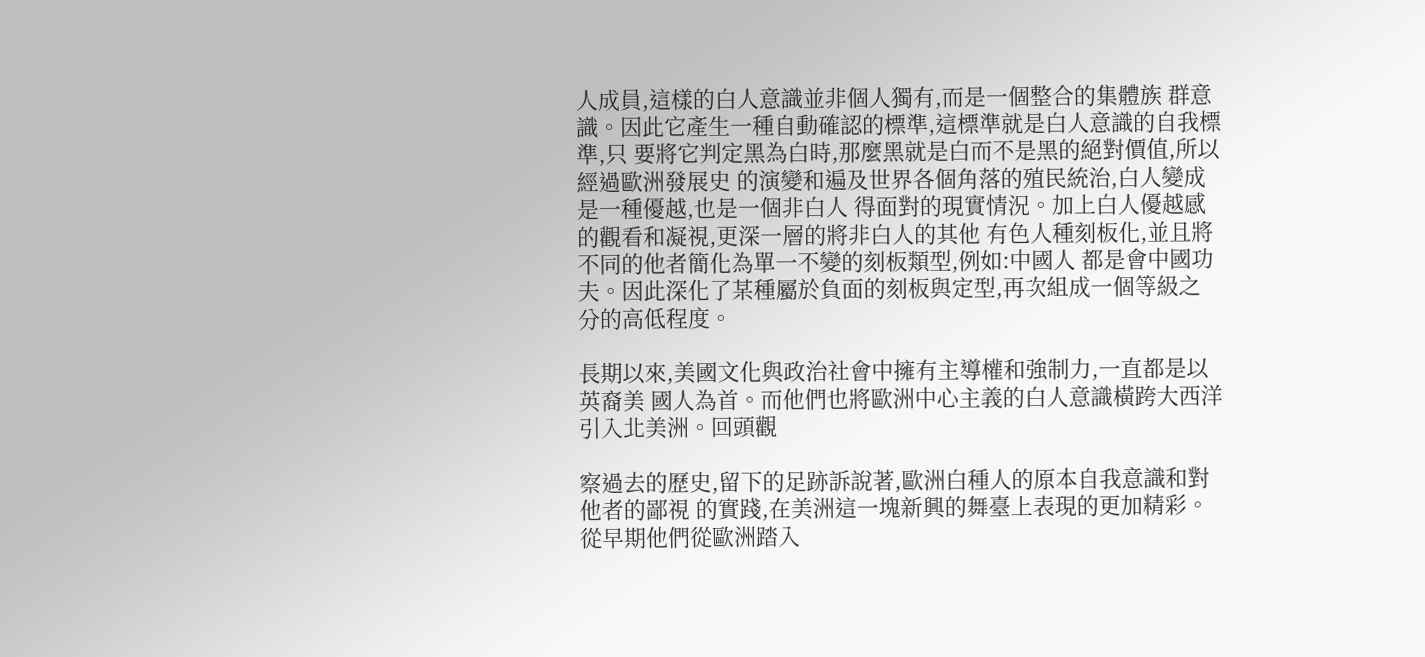人成員,這樣的白人意識並非個人獨有,而是一個整合的集體族 群意識。因此它產生一種自動確認的標準,這標準就是白人意識的自我標準,只 要將它判定黑為白時,那麼黑就是白而不是黑的絕對價值,所以經過歐洲發展史 的演變和遍及世界各個角落的殖民統治,白人變成是一種優越,也是一個非白人 得面對的現實情況。加上白人優越感的觀看和凝視,更深一層的將非白人的其他 有色人種刻板化,並且將不同的他者簡化為單一不變的刻板類型,例如:中國人 都是會中國功夫。因此深化了某種屬於負面的刻板與定型,再次組成一個等級之 分的高低程度。

長期以來,美國文化與政治社會中擁有主導權和強制力,一直都是以英裔美 國人為首。而他們也將歐洲中心主義的白人意識橫跨大西洋引入北美洲。回頭觀

察過去的歷史,留下的足跡訴說著,歐洲白種人的原本自我意識和對他者的鄙視 的實踐,在美洲這一塊新興的舞臺上表現的更加精彩。從早期他們從歐洲踏入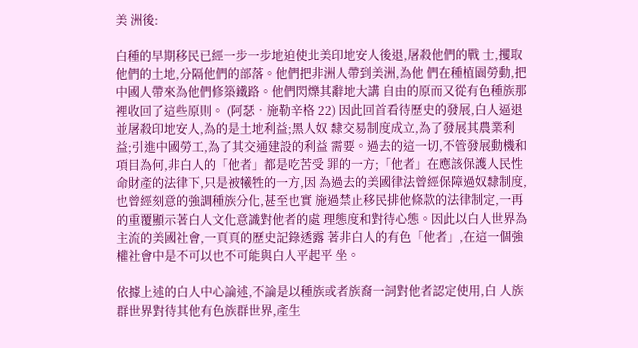美 洲後:

白種的早期移民已經一步一步地迫使北美印地安人後退,屠殺他們的戰 士,攫取他們的土地,分隔他們的部落。他們把非洲人帶到美洲,為他 們在種植園勞動,把中國人帶來為他們修築鐵路。他們閃爍其辭地大講 自由的原而又從有色種族那裡收回了這些原則。 (阿瑟‧施勒辛格 22) 因此回首看待歷史的發展,白人逼退並屠殺印地安人,為的是土地利益;黑人奴 隸交易制度成立,為了發展其農業利益;引進中國勞工,為了其交通建設的利益 需要。過去的這一切,不管發展動機和項目為何,非白人的「他者」都是吃苦受 罪的一方;「他者」在應該保護人民性命財產的法律下,只是被犧牲的一方,因 為過去的美國律法曾經保障過奴隸制度,也曾經刻意的強調種族分化,甚至也實 施過禁止移民排他條款的法律制定,一再的重覆顯示著白人文化意識對他者的處 理態度和對待心態。因此以白人世界為主流的美國社會,一頁頁的歷史記錄透露 著非白人的有色「他者」,在這一個強權社會中是不可以也不可能與白人平起平 坐。

依據上述的白人中心論述,不論是以種族或者族裔一詞對他者認定使用,白 人族群世界對待其他有色族群世界,產生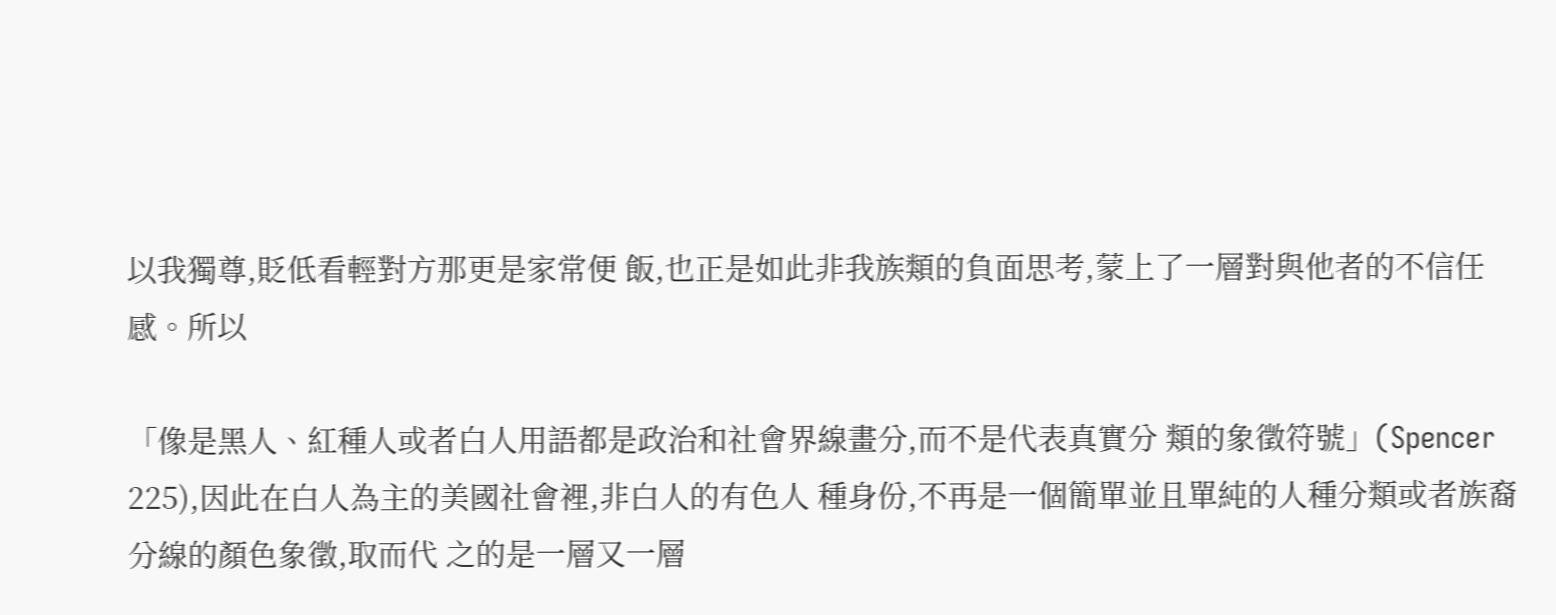以我獨尊,貶低看輕對方那更是家常便 飯,也正是如此非我族類的負面思考,蒙上了一層對與他者的不信任感。所以

「像是黑人、紅種人或者白人用語都是政治和社會界線畫分,而不是代表真實分 類的象徵符號」(Spencer 225),因此在白人為主的美國社會裡,非白人的有色人 種身份,不再是一個簡單並且單純的人種分類或者族裔分線的顏色象徵,取而代 之的是一層又一層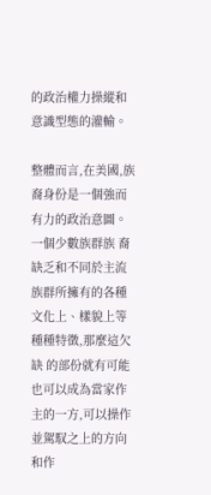的政治權力操縱和意識型態的灌輸。

整體而言,在美國,族裔身份是一個強而有力的政治意圖。一個少數族群族 裔缺乏和不同於主流族群所擁有的各種文化上、樣貌上等種種特徵,那麼這欠缺 的部份就有可能也可以成為當家作主的一方,可以操作並駕馭之上的方向和作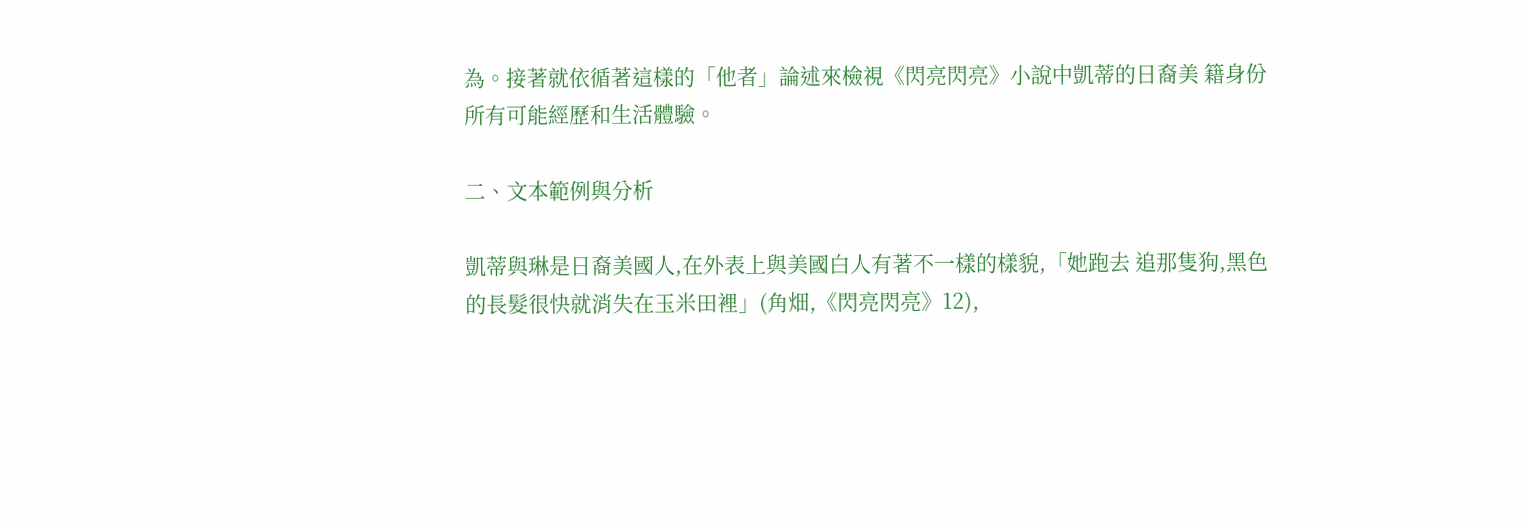為。接著就依循著這樣的「他者」論述來檢視《閃亮閃亮》小說中凱蒂的日裔美 籍身份所有可能經歷和生活體驗。

二、文本範例與分析

凱蒂與琳是日裔美國人,在外表上與美國白人有著不一樣的樣貌,「她跑去 追那隻狗,黑色的長髮很快就消失在玉米田裡」(角畑,《閃亮閃亮》12),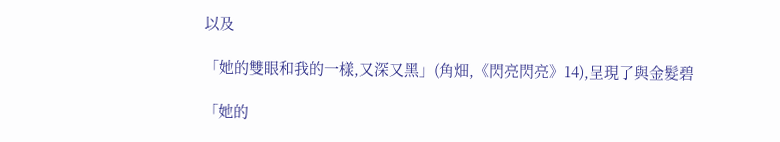以及

「她的雙眼和我的一樣,又深又黑」(角畑,《閃亮閃亮》14),呈現了與金髮碧

「她的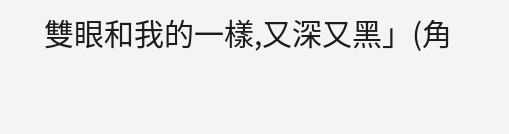雙眼和我的一樣,又深又黑」(角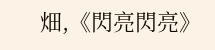畑,《閃亮閃亮》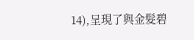14),呈現了與金髮碧